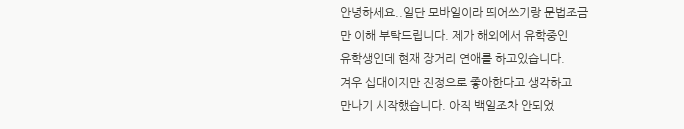안녕하세요..일단 모바일이라 띄어쓰기랑 문법조금
만 이해 부탁드립니다. 제가 해외에서 유학중인
유학생인데 현재 장거리 연애를 하고있습니다.
겨우 십대이지만 진정으로 좋아한다고 생각하고
만나기 시작했습니다. 아직 백일조차 안되었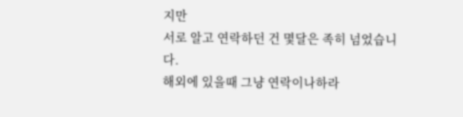지만
서로 알고 연락하던 건 몇달은 족히 넘었습니다.
해외에 있을때 그냥 연락이나하라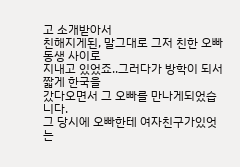고 소개받아서
친해지게된, 말그대로 그저 친한 오빠동생 사이로
지내고 있었죠..그러다가 방학이 되서 짧게 한국을
갔다오면서 그 오빠를 만나게되었습니다.
그 당시에 오빠한테 여자친구가있엇는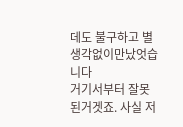데도 불구하고 별생각없이만났엇습니다
거기서부터 잘못된거겟죠. 사실 저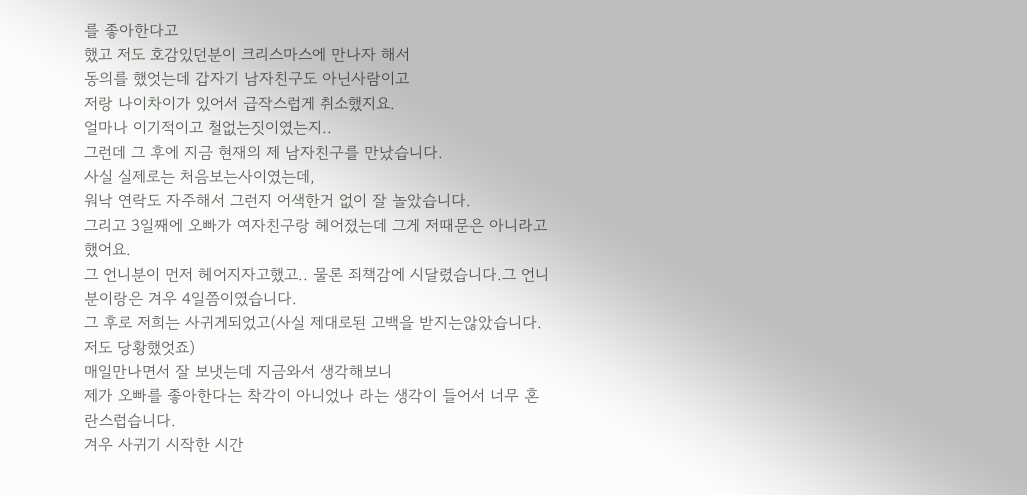를 좋아한다고
했고 저도 호감있던분이 크리스마스에 만나자 해서
동의를 했엇는데 갑자기 남자친구도 아닌사람이고
저랑 나이차이가 있어서 급작스럽게 취소했지요.
얼마나 이기적이고 철없는짓이였는지..
그런데 그 후에 지금 현재의 제 남자친구를 만났습니다.
사실 실제로는 처음보는사이였는데,
워낙 연락도 자주해서 그런지 어색한거 없이 잘 놀았습니다.
그리고 3일째에 오빠가 여자친구랑 헤어졌는데 그게 저때문은 아니라고 했어요.
그 언니분이 먼저 헤어지자고했고.. 물론 죄책감에 시달렸습니다.그 언니분이랑은 겨우 4일쯤이였습니다.
그 후로 저희는 사귀게되었고(사실 제대로된 고백을 받지는않았습니다. 저도 당황했엇죠)
매일만나면서 잘 보냇는데 지금와서 생각해보니
제가 오빠를 좋아한다는 착각이 아니었나 라는 생각이 들어서 너무 혼란스럽습니다.
겨우 사귀기 시작한 시간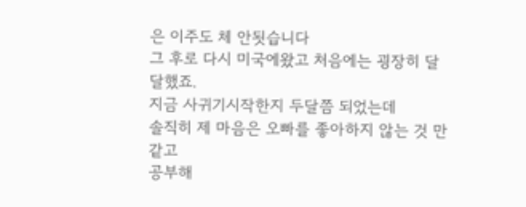은 이주도 체 안됫습니다
그 후로 다시 미국에왔고 처음에는 굉장히 달달했죠.
지금 사귀기시작한지 두달쯤 되었는데
솔직히 제 마음은 오빠를 좋아하지 않는 것 만 같고
공부해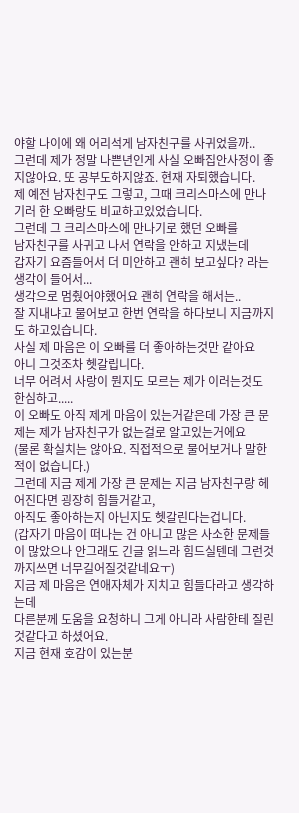야할 나이에 왜 어리석게 남자친구를 사귀었을까..
그런데 제가 정말 나쁜년인게 사실 오빠집안사정이 좋지않아요. 또 공부도하지않죠. 현재 자퇴했습니다.
제 예전 남자친구도 그렇고, 그때 크리스마스에 만나기러 한 오빠랑도 비교하고있었습니다.
그런데 그 크리스마스에 만나기로 했던 오빠를
남자친구를 사귀고 나서 연락을 안하고 지냈는데
갑자기 요즘들어서 더 미안하고 괜히 보고싶다? 라는 생각이 들어서...
생각으로 멈췄어야했어요 괜히 연락을 해서는..
잘 지내냐고 물어보고 한번 연락을 하다보니 지금까지도 하고있습니다.
사실 제 마음은 이 오빠를 더 좋아하는것만 같아요
아니 그것조차 헷갈립니다.
너무 어려서 사랑이 뭔지도 모르는 제가 이러는것도 한심하고.....
이 오빠도 아직 제게 마음이 있는거같은데 가장 큰 문제는 제가 남자친구가 없는걸로 알고있는거에요
(물론 확실치는 않아요. 직접적으로 물어보거나 말한적이 없습니다.)
그런데 지금 제게 가장 큰 문제는 지금 남자친구랑 헤어진다면 굉장히 힘들거같고,
아직도 좋아하는지 아닌지도 헷갈린다는겁니다.
(갑자기 마음이 떠나는 건 아니고 많은 사소한 문제들이 많았으나 안그래도 긴글 읽느라 힘드실텐데 그런것까지쓰면 너무길어질것같네요ㅜ)
지금 제 마음은 연애자체가 지치고 힘들다라고 생각하는데
다른분께 도움을 요청하니 그게 아니라 사람한테 질린것같다고 하셨어요.
지금 현재 호감이 있는분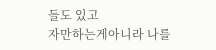들도 있고
자만하는게아니라 나를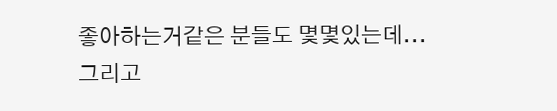좋아하는거같은 분들도 몇몇있는데...
그리고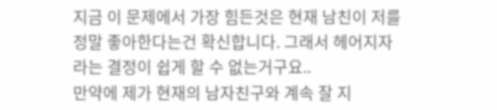지금 이 문제에서 가장 힘든것은 현재 남친이 저를 정말 좋아한다는건 확신합니다. 그래서 헤어지자라는 결정이 쉽게 할 수 없는거구요..
만약에 제가 현재의 남자친구와 계속 잘 지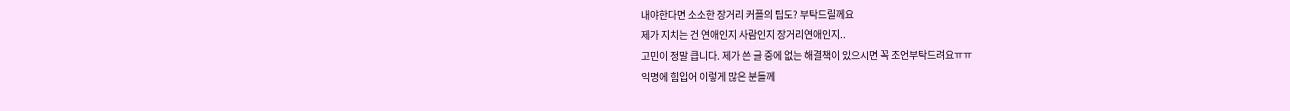내야한다면 소소한 장거리 커플의 팁도? 부탁드릴께요
제가 지치는 건 연애인지 사람인지 장거리연애인지..
고민이 정말 큽니다. 제가 쓴 글 중에 없는 해결책이 있으시면 꼭 조언부탁드려요ㅠㅠ
익명에 힘입어 이렇게 많은 분들께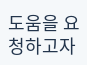도움을 요청하고자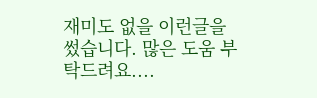재미도 없을 이런글을 썼습니다. 많은 도움 부탁드려요....